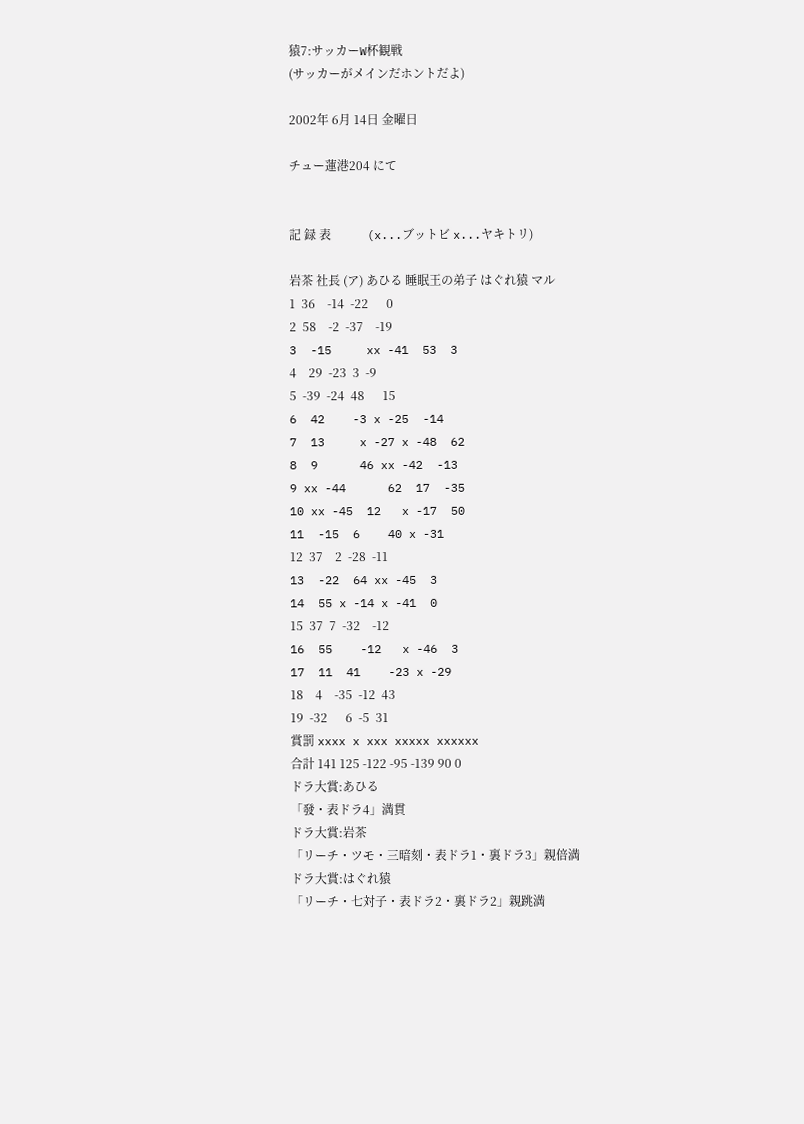猿7:サッカーW杯観戦
(サッカーがメインだホントだよ)

2002年 6月 14日 金曜日

チュー蓮港204 にて


記 録 表            (x...ブットビ x...ヤキトリ)

岩茶 社長 (ア) あひる 睡眠王の弟子 はぐれ猿 マル
1  36    -14  -22      0
2  58    -2  -37    -19
3  -15     xx -41  53  3
4    29  -23  3  -9
5  -39  -24  48      15
6  42    -3 x -25  -14
7  13     x -27 x -48  62
8  9      46 xx -42  -13
9 xx -44      62  17  -35
10 xx -45  12   x -17  50
11  -15  6    40 x -31
12  37    2  -28  -11
13  -22  64 xx -45  3
14  55 x -14 x -41  0
15  37  7  -32    -12
16  55    -12   x -46  3
17  11  41    -23 x -29
18    4    -35  -12  43
19  -32      6  -5  31
賞罰 xxxx x xxx xxxxx xxxxxx
合計 141 125 -122 -95 -139 90 0
ドラ大賞:あひる
「發・表ドラ4」満貫
ドラ大賞:岩茶
「リーチ・ツモ・三暗刻・表ドラ1・裏ドラ3」親倍満
ドラ大賞:はぐれ猿
「リーチ・七対子・表ドラ2・裏ドラ2」親跳満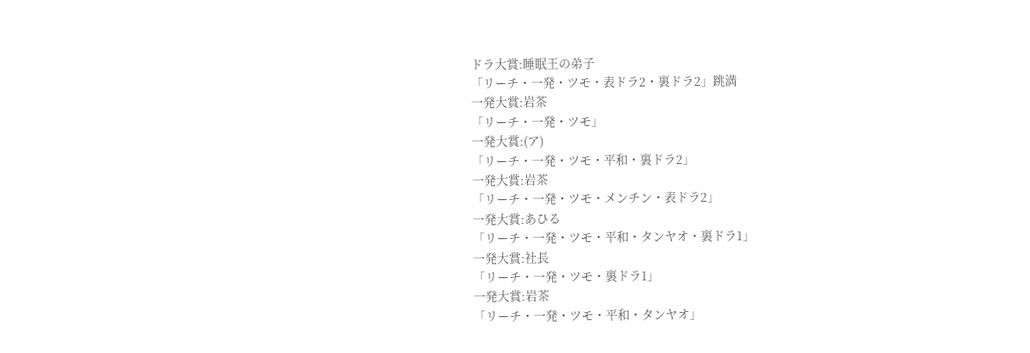ドラ大賞:睡眠王の弟子
「リーチ・一発・ツモ・表ドラ2・裏ドラ2」跳満
一発大賞:岩茶
「リーチ・一発・ツモ」
一発大賞:(ア)
「リーチ・一発・ツモ・平和・裏ドラ2」
一発大賞:岩茶
「リーチ・一発・ツモ・メンチン・表ドラ2」
一発大賞:あひる
「リーチ・一発・ツモ・平和・タンヤオ・裏ドラ1」
一発大賞:社長
「リーチ・一発・ツモ・裏ドラ1」
一発大賞:岩茶
「リーチ・一発・ツモ・平和・タンヤオ」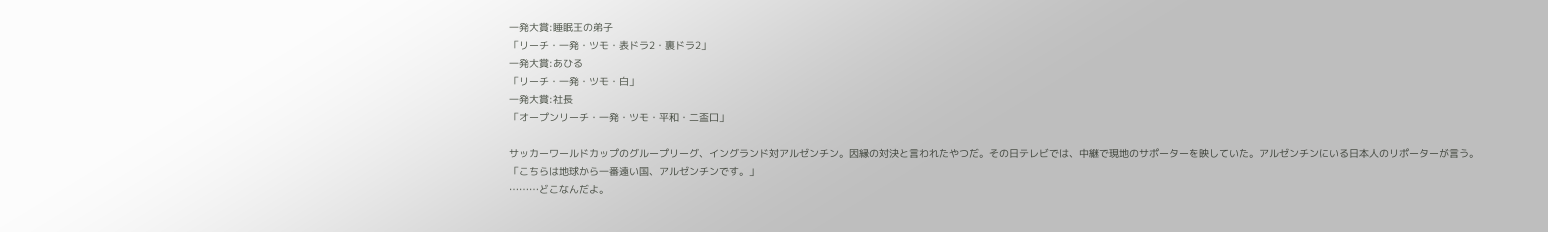一発大賞:睡眠王の弟子
「リーチ・一発・ツモ・表ドラ2・裏ドラ2」
一発大賞:あひる
「リーチ・一発・ツモ・白」
一発大賞:社長
「オープンリーチ・一発・ツモ・平和・二盃口」

サッカーワールドカップのグループリーグ、イングランド対アルゼンチン。因縁の対決と言われたやつだ。その日テレビでは、中継で現地のサポーターを映していた。アルゼンチンにいる日本人のリポーターが言う。
「こちらは地球から一番遠い国、アルゼンチンです。」
………どこなんだよ。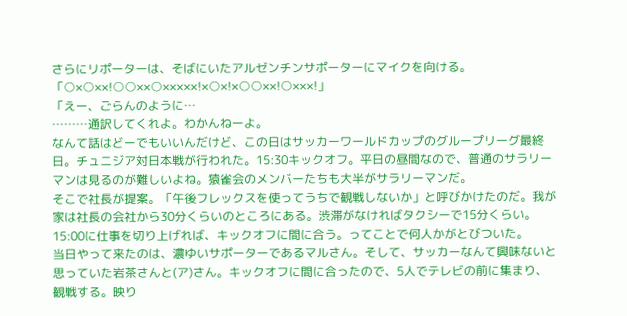さらにリポーターは、そばにいたアルゼンチンサポーターにマイクを向ける。
「○×○××!○○××○×××××!×○×!×○○××!○×××!」
「えー、ごらんのように…
………通訳してくれよ。わかんねーよ。
なんて話はどーでもいいんだけど、この日はサッカーワールドカップのグループリーグ最終日。チュニジア対日本戦が行われた。15:30キックオフ。平日の昼間なので、普通のサラリーマンは見るのが難しいよね。猿雀会のメンバーたちも大半がサラリーマンだ。
そこで社長が提案。「午後フレックスを使ってうちで観戦しないか」と呼びかけたのだ。我が家は社長の会社から30分くらいのところにある。渋滞がなければタクシーで15分くらい。15:00に仕事を切り上げれば、キックオフに間に合う。ってことで何人かがとびついた。
当日やって来たのは、濃ゆいサポーターであるマルさん。そして、サッカーなんて興味ないと思っていた岩茶さんと(ア)さん。キックオフに間に合ったので、5人でテレビの前に集まり、観戦する。映り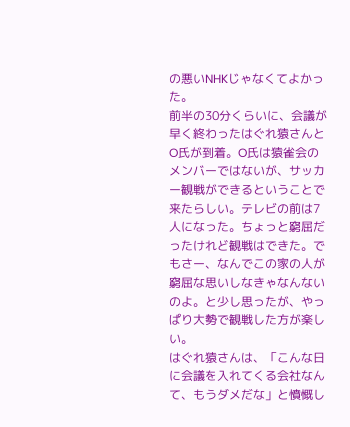の悪いNHKじゃなくてよかった。
前半の30分くらいに、会議が早く終わったはぐれ猿さんとO氏が到着。O氏は猿雀会のメンバーではないが、サッカー観戦ができるということで来たらしい。テレビの前は7人になった。ちょっと窮屈だったけれど観戦はできた。でもさー、なんでこの家の人が窮屈な思いしなきゃなんないのよ。と少し思ったが、やっぱり大勢で観戦した方が楽しい。
はぐれ猿さんは、「こんな日に会議を入れてくる会社なんて、もうダメだな」と憤慨し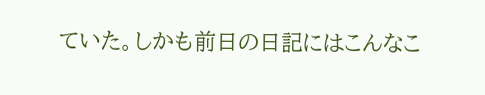ていた。しかも前日の日記にはこんなこ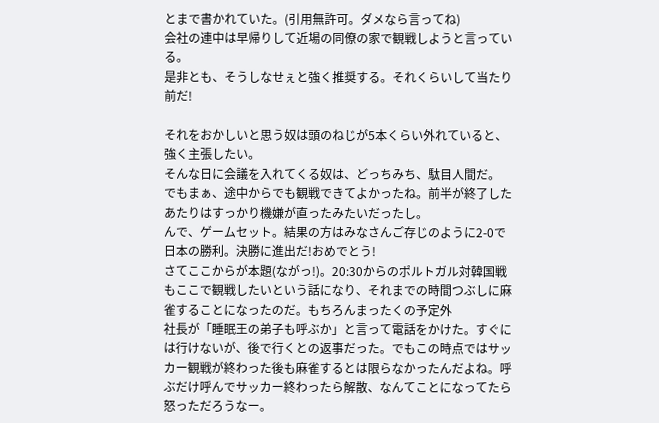とまで書かれていた。(引用無許可。ダメなら言ってね)
会社の連中は早帰りして近場の同僚の家で観戦しようと言っている。
是非とも、そうしなせぇと強く推奨する。それくらいして当たり前だ!

それをおかしいと思う奴は頭のねじが5本くらい外れていると、強く主張したい。
そんな日に会議を入れてくる奴は、どっちみち、駄目人間だ。
でもまぁ、途中からでも観戦できてよかったね。前半が終了したあたりはすっかり機嫌が直ったみたいだったし。
んで、ゲームセット。結果の方はみなさんご存じのように2-0で日本の勝利。決勝に進出だ!おめでとう!
さてここからが本題(ながっ!)。20:30からのポルトガル対韓国戦もここで観戦したいという話になり、それまでの時間つぶしに麻雀することになったのだ。もちろんまったくの予定外
社長が「睡眠王の弟子も呼ぶか」と言って電話をかけた。すぐには行けないが、後で行くとの返事だった。でもこの時点ではサッカー観戦が終わった後も麻雀するとは限らなかったんだよね。呼ぶだけ呼んでサッカー終わったら解散、なんてことになってたら怒っただろうなー。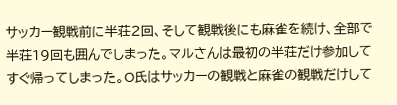サッカー観戦前に半荘2回、そして観戦後にも麻雀を続け、全部で半荘19回も囲んでしまった。マルさんは最初の半荘だけ参加してすぐ帰ってしまった。O氏はサッカーの観戦と麻雀の観戦だけして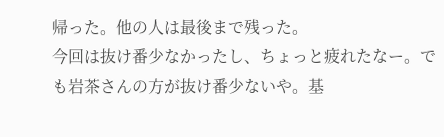帰った。他の人は最後まで残った。
今回は抜け番少なかったし、ちょっと疲れたなー。でも岩茶さんの方が抜け番少ないや。基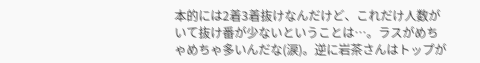本的には2着3着抜けなんだけど、これだけ人数がいて抜け番が少ないということは…。ラスがめちゃめちゃ多いんだな(涙)。逆に岩茶さんはトップが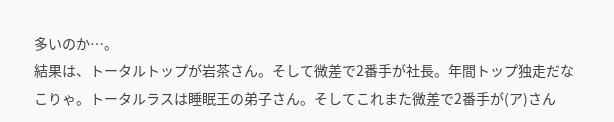多いのか…。
結果は、トータルトップが岩茶さん。そして微差で2番手が社長。年間トップ独走だなこりゃ。トータルラスは睡眠王の弟子さん。そしてこれまた微差で2番手が(ア)さん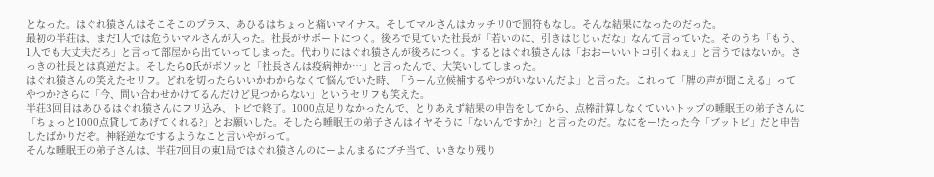となった。はぐれ猿さんはそこそこのプラス、あひるはちょっと痛いマイナス。そしてマルさんはカッチリ0で罰符もなし。そんな結果になったのだった。
最初の半荘は、まだ1人では危ういマルさんが入った。社長がサポートにつく。後ろで見ていた社長が「若いのに、引きはじじぃだな」なんて言っていた。そのうち「もう、1人でも大丈夫だろ」と言って部屋から出ていってしまった。代わりにはぐれ猿さんが後ろにつく。するとはぐれ猿さんは「おおーいいトコ引くねぇ」と言うではないか。さっきの社長とは真逆だよ。そしたらO氏がボソッと「社長さんは疫病神か…」と言ったんで、大笑いしてしまった。
はぐれ猿さんの笑えたセリフ。どれを切ったらいいかわからなくて悩んでいた時、「うーん立候補するやつがいないんだよ」と言った。これって「牌の声が聞こえる」ってやつか?さらに「今、問い合わせかけてるんだけど見つからない」というセリフも笑えた。
半荘3回目はあひるはぐれ猿さんにフリ込み、トビで終了。1000点足りなかったんで、とりあえず結果の申告をしてから、点棒計算しなくていいトップの睡眠王の弟子さんに「ちょっと1000点貸してあげてくれる?」とお願いした。そしたら睡眠王の弟子さんはイヤそうに「ないんですか?」と言ったのだ。なにをー!たった今「ブットビ」だと申告したばかりだぞ。神経逆なでするようなこと言いやがって。
そんな睡眠王の弟子さんは、半荘7回目の東1局ではぐれ猿さんのにーよんまるにブチ当て、いきなり残り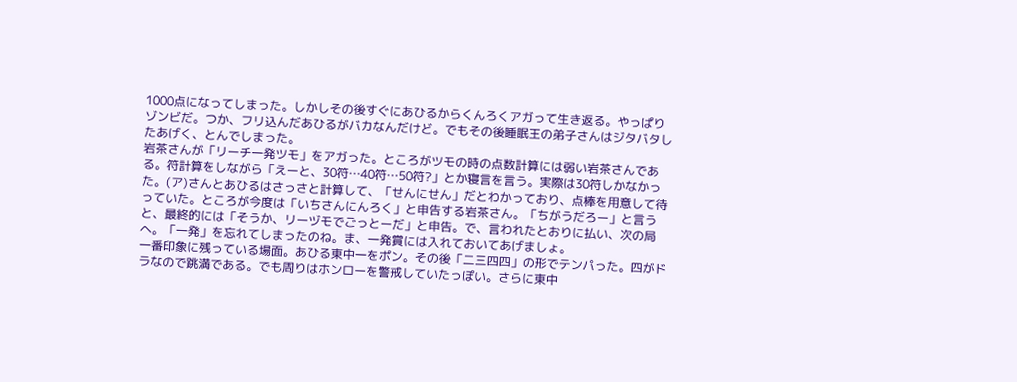1000点になってしまった。しかしその後すぐにあひるからくんろくアガって生き返る。やっぱりゾンビだ。つか、フリ込んだあひるがバカなんだけど。でもその後睡眠王の弟子さんはジタバタしたあげく、とんでしまった。
岩茶さんが「リーチ一発ツモ」をアガった。ところがツモの時の点数計算には弱い岩茶さんである。符計算をしながら「えーと、30符…40符…50符?」とか寝言を言う。実際は30符しかなかった。(ア)さんとあひるはさっさと計算して、「せんにせん」だとわかっており、点棒を用意して待っていた。ところが今度は「いちさんにんろく」と申告する岩茶さん。「ちがうだろー」と言うと、最終的には「そうか、リーヅモでごっとーだ」と申告。で、言われたとおりに払い、次の局へ。「一発」を忘れてしまったのね。ま、一発賞には入れておいてあげましょ。
一番印象に残っている場面。あひる東中一をポン。その後「二三四四」の形でテンパった。四がドラなので跳満である。でも周りはホンローを警戒していたっぽい。さらに東中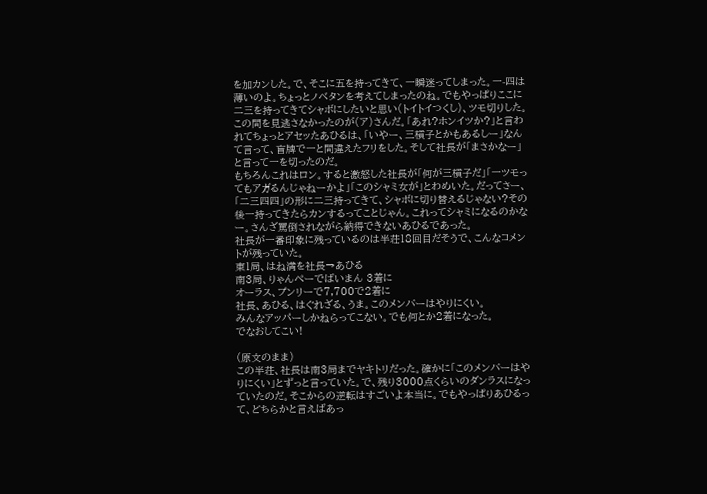を加カンした。で、そこに五を持ってきて、一瞬迷ってしまった。一-四は薄いのよ。ちょっとノベタンを考えてしまったのね。でもやっぱりここに二三を持ってきてシャボにしたいと思い(トイトイつくし)、ツモ切りした。この間を見逃さなかったのが(ア)さんだ。「あれ?ホンイツか?」と言われてちょっとアセッたあひるは、「いやー、三槓子とかもあるしー」なんて言って、盲牌で一と間違えたフリをした。そして社長が「まさかなー」と言って一を切ったのだ。
もちろんこれはロン。すると激怒した社長が「何が三槓子だ」「一ツモってもアガるんじゃねーかよ」「このシャミ女が」とわめいた。だってさー、「二三四四」の形に二三持ってきて、シャボに切り替えるじゃない?その後一持ってきたらカンするってことじゃん。これってシャミになるのかなー。さんざ罵倒されながら納得できないあひるであった。
社長が一番印象に残っているのは半荘18回目だそうで、こんなコメントが残っていた。
東1局、はね満を社長→あひる
南3局、りゃんぺーでばいまん 3着に
オーラス、プンリーで7,700で2着に
社長、あひる、はぐれざる、うま。このメンバーはやりにくい。
みんなアッパーしかねらってこない。でも何とか2着になった。
でなおしてこい!

(原文のまま)
この半荘、社長は南3局までヤキトリだった。確かに「このメンバーはやりにくい」とずっと言っていた。で、残り3000点くらいのダンラスになっていたのだ。そこからの逆転はすごいよ本当に。でもやっぱりあひるって、どちらかと言えばあっ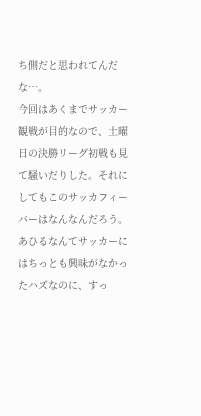ち側だと思われてんだな…。
今回はあくまでサッカー観戦が目的なので、土曜日の決勝リーグ初戦も見て騒いだりした。それにしてもこのサッカフィーバーはなんなんだろう。あひるなんてサッカーにはちっとも興味がなかったハズなのに、すっ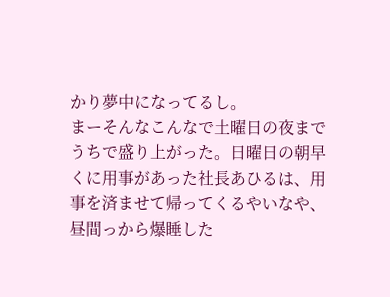かり夢中になってるし。
まーそんなこんなで土曜日の夜までうちで盛り上がった。日曜日の朝早くに用事があった社長あひるは、用事を済ませて帰ってくるやいなや、昼間っから爆睡した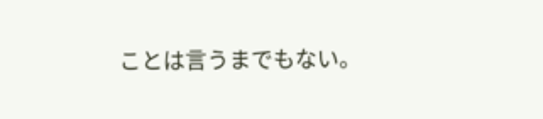ことは言うまでもない。